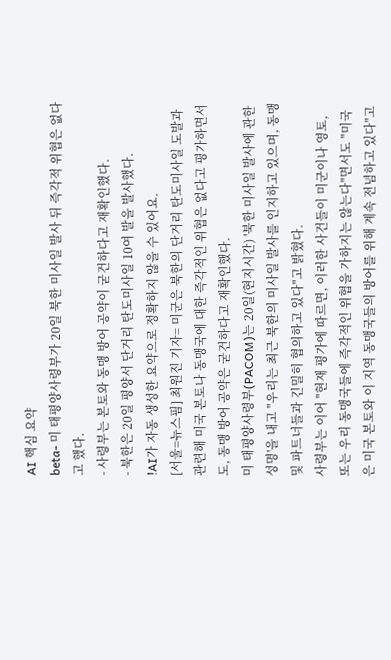AI 핵심 요약
beta- 미 태평양사령부가 20일 북한 미사일 발사 뒤 즉각적 위협은 없다고 했다.
- 사령부는 본토와 동맹 방어 공약이 굳건하다고 재확인했다.
- 북한은 20일 평양서 단거리 탄도미사일 10여 발을 발사했다.
!AI가 자동 생성한 요약으로 정확하지 않을 수 있어요.
[서울=뉴스핌] 최원진 기자= 미군은 북한의 단거리 탄도미사일 도발과 관련해 미국 본토나 동맹국에 대한 즉각적인 위협은 없다고 평가하면서도, 동맹 방어 공약은 굳건하다고 재확인했다.
미 태평양사령부(PACOM)는 20일(현지시간) '북한 미사일 발사에 관한 성명'을 내고 "우리는 최근 북한의 미사일 발사를 인지하고 있으며, 동맹 및 파트너들과 긴밀히 협의하고 있다"고 밝혔다.
사령부는 이어 "현재 평가에 따르면, 이러한 사건들이 미군이나 영토, 또는 우리 동맹국들에 즉각적인 위협을 가하지는 않는다"면서도 "미국은 미국 본토와 이 지역 동맹국들의 방어를 위해 계속 전념하고 있다"고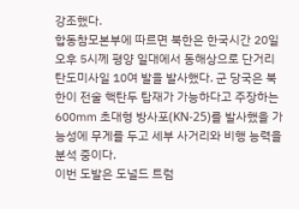강조했다.
합동참모본부에 따르면 북한은 한국시간 20일 오후 5시께 평양 일대에서 동해상으로 단거리 탄도미사일 10여 발을 발사했다. 군 당국은 북한이 전술 핵탄두 탑재가 가능하다고 주장하는 600㎜ 초대형 방사포(KN-25)를 발사했을 가능성에 무게를 두고 세부 사거리와 비행 능력을 분석 중이다.
이번 도발은 도널드 트럼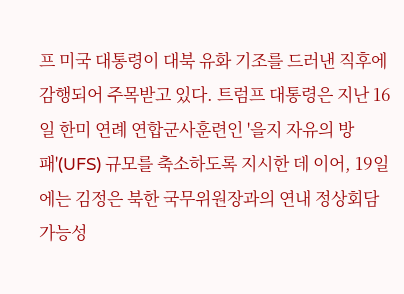프 미국 대통령이 대북 유화 기조를 드러낸 직후에 감행되어 주목받고 있다. 트럼프 대통령은 지난 16일 한미 연례 연합군사훈련인 '을지 자유의 방패'(UFS) 규모를 축소하도록 지시한 데 이어, 19일에는 김정은 북한 국무위원장과의 연내 정상회담 가능성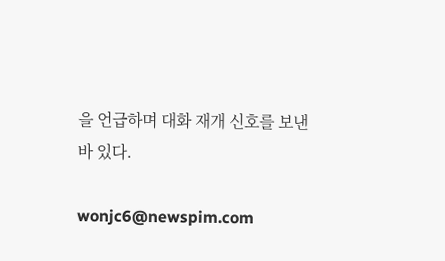을 언급하며 대화 재개 신호를 보낸 바 있다.

wonjc6@newspim.com